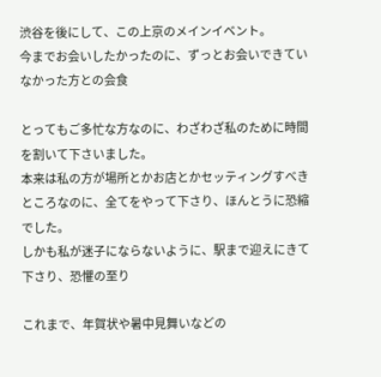渋谷を後にして、この上京のメインイベント。
今までお会いしたかったのに、ずっとお会いできていなかった方との会食

とってもご多忙な方なのに、わざわざ私のために時間を割いて下さいました。
本来は私の方が場所とかお店とかセッティングすべきところなのに、全てをやって下さり、ほんとうに恐縮でした。
しかも私が迷子にならないように、駅まで迎えにきて下さり、恐懼の至り

これまで、年賀状や暑中見舞いなどの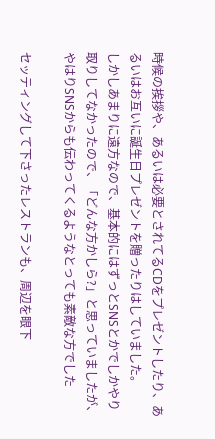時候の挨拶や、あるいは必要とされてるCDをプレゼントしたり、あるいはお互いに誕生日プレゼントを贈ったりはしていました。
しかしあまりに遠方なので、基本的にはずっとSNSとかでしかやり取りしてなかったので、「どんな方かしら?」と思っていましたが、やはりSNSからも伝わってくるようなとっても素敵な方でした

セッティングして下さったレストランも、周辺を眼下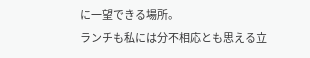に一望できる場所。
ランチも私には分不相応とも思える立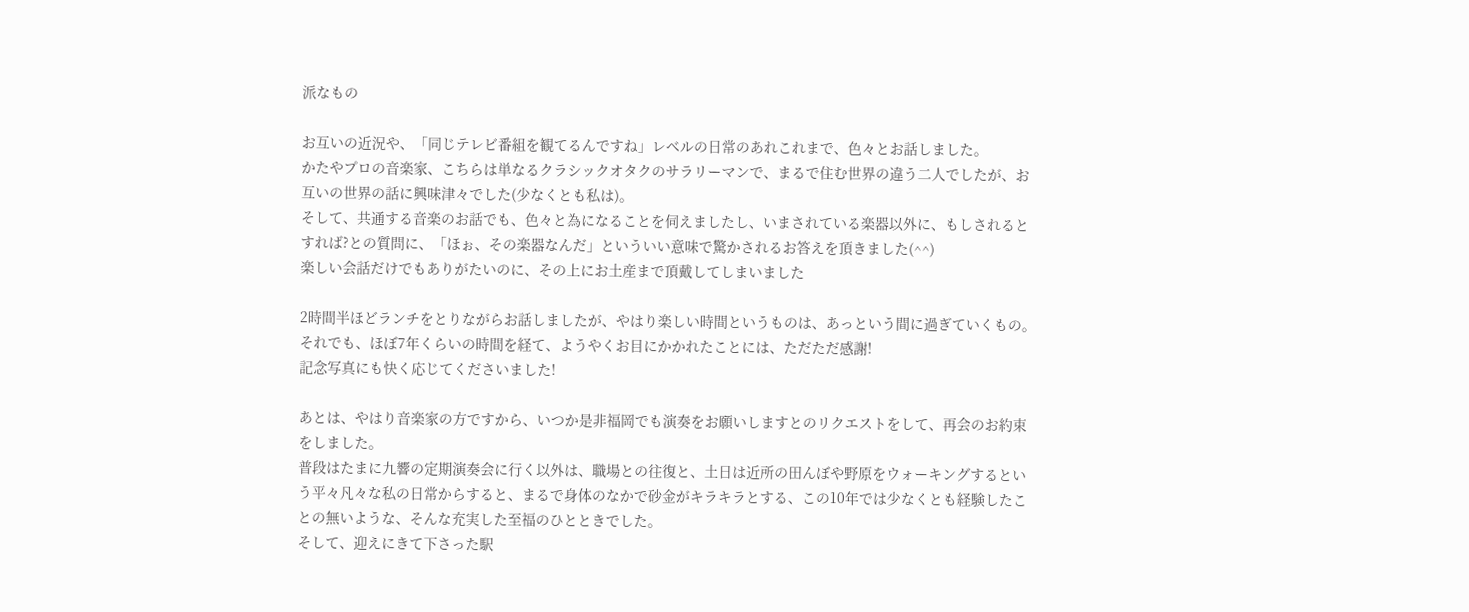派なもの

お互いの近況や、「同じテレビ番組を観てるんですね」レベルの日常のあれこれまで、色々とお話しました。
かたやプロの音楽家、こちらは単なるクラシックオタクのサラリーマンで、まるで住む世界の違う二人でしたが、お互いの世界の話に興味津々でした(少なくとも私は)。
そして、共通する音楽のお話でも、色々と為になることを伺えましたし、いまされている楽器以外に、もしされるとすれば?との質問に、「ほぉ、その楽器なんだ」といういい意味で驚かされるお答えを頂きました(^^)
楽しい会話だけでもありがたいのに、その上にお土産まで頂戴してしまいました

2時間半ほどランチをとりながらお話しましたが、やはり楽しい時間というものは、あっという間に過ぎていくもの。
それでも、ほぼ7年くらいの時間を経て、ようやくお目にかかれたことには、ただただ感謝!
記念写真にも快く応じてくださいました!

あとは、やはり音楽家の方ですから、いつか是非福岡でも演奏をお願いしますとのリクエストをして、再会のお約束をしました。
普段はたまに九響の定期演奏会に行く以外は、職場との往復と、土日は近所の田んぼや野原をウォーキングするという平々凡々な私の日常からすると、まるで身体のなかで砂金がキラキラとする、この10年では少なくとも経験したことの無いような、そんな充実した至福のひとときでした。
そして、迎えにきて下さった駅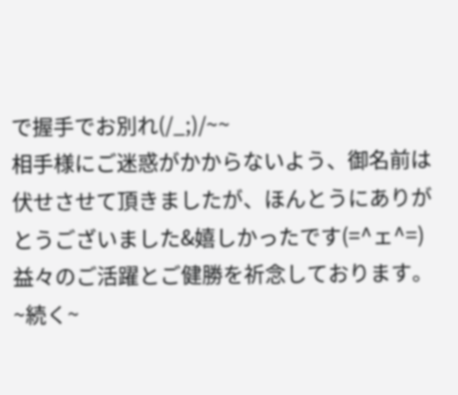で握手でお別れ(/_;)/~~
相手様にご迷惑がかからないよう、御名前は伏せさせて頂きましたが、ほんとうにありがとうございました&嬉しかったです(=^ェ^=)
益々のご活躍とご健勝を祈念しております。
~続く~